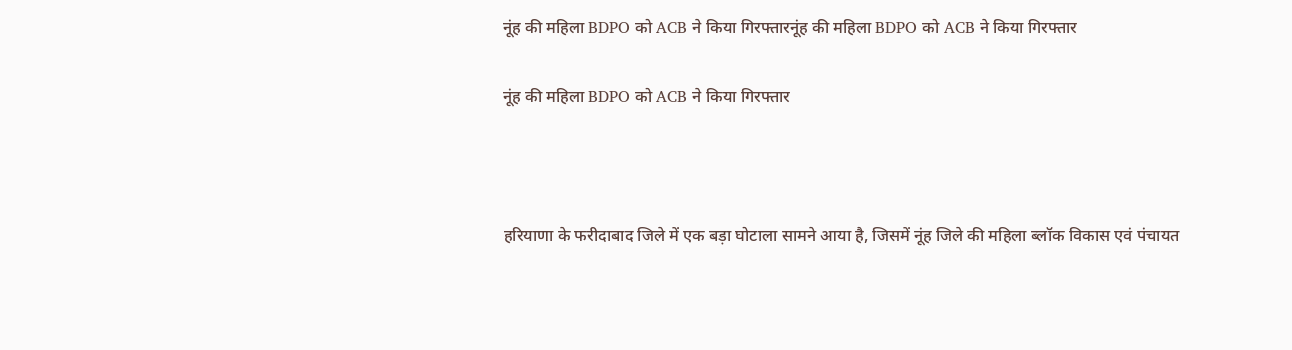नूंह की महिला BDPO को ACB ने किया गिरफ्तारनूंह की महिला BDPO को ACB ने किया गिरफ्तार

नूंह की महिला BDPO को ACB ने किया गिरफ्तार



हरियाणा के फरीदाबाद जिले में एक बड़ा घोटाला सामने आया है, जिसमें नूंह जिले की महिला ब्लॉक विकास एवं पंचायत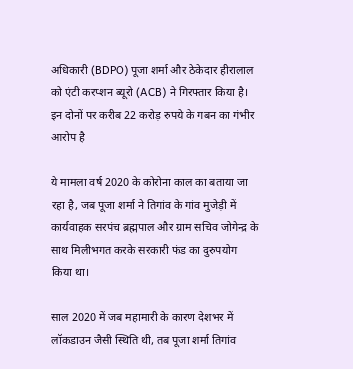अधिकारी (BDPO) पूजा शर्मा और ठेकेदार हीरालाल को एंटी करप्शन ब्यूरो (ACB) ने गिरफ्तार किया है। इन दोनों पर करीब 22 करोड़ रुपये के गबन का गंभीर आरोप है

ये मामला वर्ष 2020 के कोरोना काल का बताया जा रहा है, जब पूजा शर्मा ने तिगांव के गांव मुजेड़ी में कार्यवाहक सरपंच ब्रह्मपाल और ग्राम सचिव जोगेन्द्र के साथ मिलीभगत करके सरकारी फंड का दुरुपयोग किया था।

साल 2020 में जब महामारी के कारण देशभर में लॉकडाउन जैसी स्थिति थी, तब पूजा शर्मा तिगांव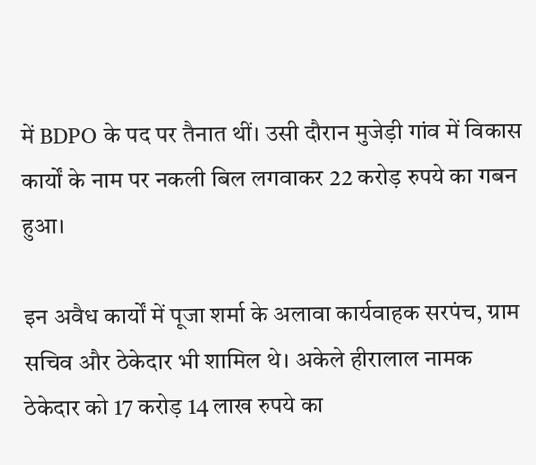में BDPO के पद पर तैनात थीं। उसी दौरान मुजेड़ी गांव में विकास कार्यों के नाम पर नकली बिल लगवाकर 22 करोड़ रुपये का गबन हुआ।

इन अवैध कार्यों में पूजा शर्मा के अलावा कार्यवाहक सरपंच, ग्राम सचिव और ठेकेदार भी शामिल थे। अकेले हीरालाल नामक ठेकेदार को 17 करोड़ 14 लाख रुपये का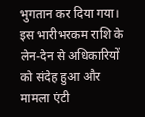भुगतान कर दिया गया। इस भारीभरकम राशि के लेन-देन से अधिकारियों को संदेह हुआ और मामला एंटी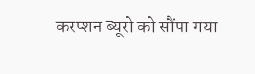करप्शन ब्यूरो को सौंपा गया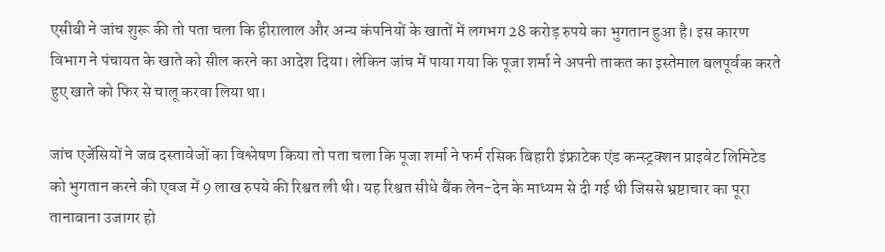एसीबी ने जांच शुरू की तो पता चला कि हीरालाल और अन्य कंपनियों के खातों में लगभग 28 करोड़ रुपये का भुगतान हुआ है। इस कारण विभाग ने पंचायत के खाते को सील करने का आदेश दिया। लेकिन जांच में पाया गया कि पूजा शर्मा ने अपनी ताकत का इस्तेमाल बलपूर्वक करते हुए खाते को फिर से चालू करवा लिया था।

जांच एजेंसियों ने जब दस्तावेजों का विश्लेषण किया तो पता चला कि पूजा शर्मा ने फर्म रसिक बिहारी इंफ्राटेक एंड कन्स्ट्रक्शन प्राइवेट लिमिटेड को भुगतान करने की एवज में 9 लाख रुपये की रिश्वत ली थी। यह रिश्वत सीधे बैंक लेन-देन के माध्यम से दी गई थी जिससे भ्रष्टाचार का पूरा तानाबाना उजागर हो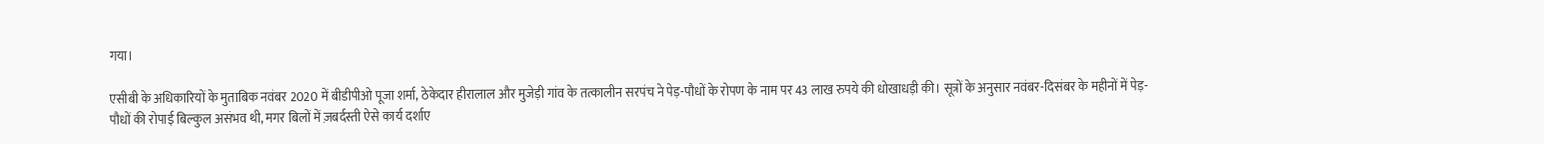गया।

एसीबी के अधिकारियों के मुताबिक नवंबर 2020 में बीडीपीओ पूजा शर्मा, ठेकेदार हीरालाल और मुजेड़ी गांव के तत्कालीन सरपंच ने पेड़-पौधों के रोपण के नाम पर 43 लाख रुपये की धोखाधड़ी की। सूत्रों के अनुसार नवंबर-दिसंबर के महीनों में पेड़-पौधों की रोपाई बिल्कुल असंभव थी, मगर बिलों में ज़बर्दस्ती ऐसे कार्य दर्शाए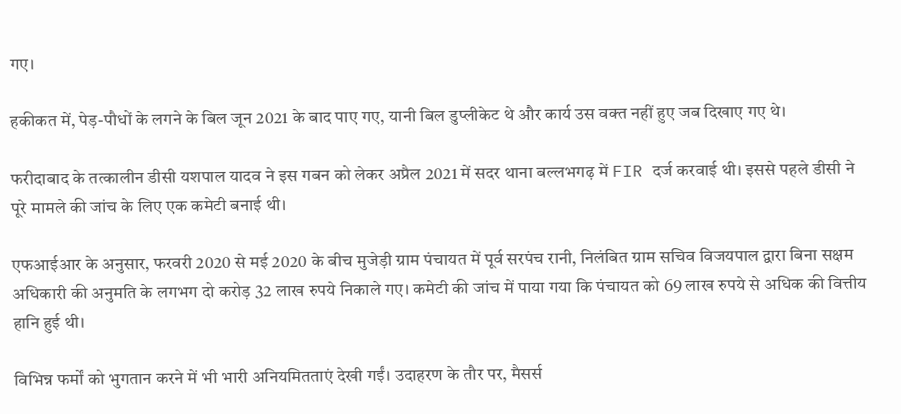गए।

हकीकत में, पेड़-पौधों के लगने के बिल जून 2021 के बाद पाए गए, यानी बिल डुप्लीकेट थे और कार्य उस वक्त नहीं हुए जब दिखाए गए थे।

फरीदाबाद के तत्कालीन डीसी यशपाल यादव ने इस गबन को लेकर अप्रैल 2021 में सदर थाना बल्लभगढ़ में FIR दर्ज करवाई थी। इससे पहले डीसी ने पूरे मामले की जांच के लिए एक कमेटी बनाई थी।

एफआईआर के अनुसार, फरवरी 2020 से मई 2020 के बीच मुजेड़ी ग्राम पंचायत में पूर्व सरपंच रानी, निलंबित ग्राम सचिव विजयपाल द्वारा बिना सक्षम अधिकारी की अनुमति के लगभग दो करोड़ 32 लाख रुपये निकाले गए। कमेटी की जांच में पाया गया कि पंचायत को 69 लाख रुपये से अधिक की वित्तीय हानि हुई थी।

विभिन्न फर्मों को भुगतान करने में भी भारी अनियमितताएं देखी गईं। उदाहरण के तौर पर, मैसर्स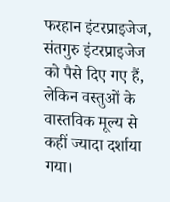फरहान इंटरप्राइजेज, संतगुरु इंटरप्राइजेज को पैसे दिए गए हैं, लेकिन वस्तुओं के वास्तविक मूल्य से कहीं ज्यादा दर्शाया गया।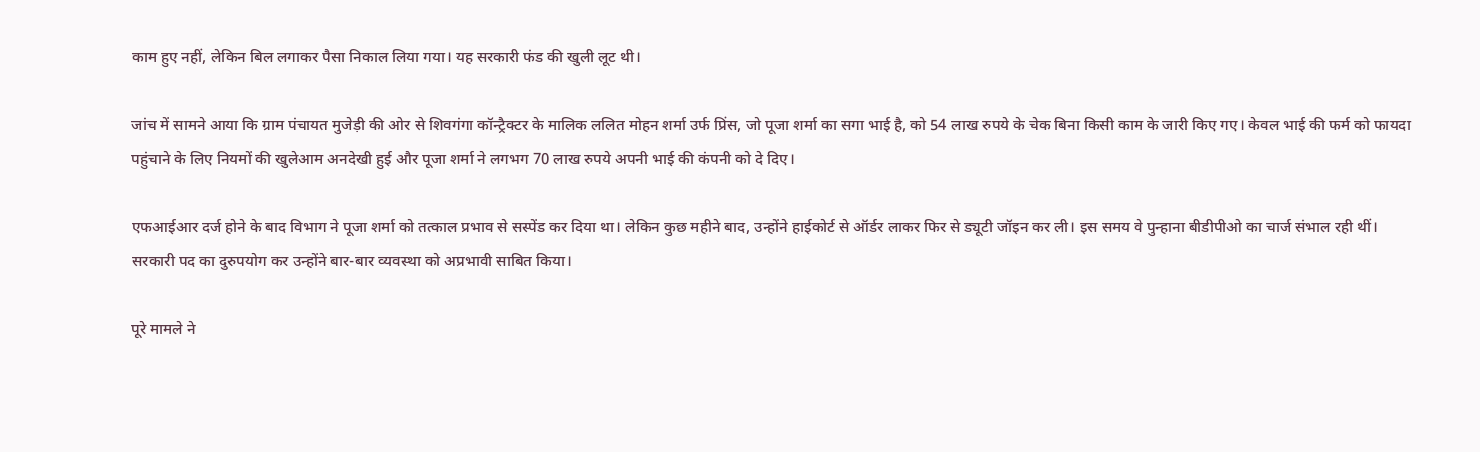काम हुए नहीं, लेकिन बिल लगाकर पैसा निकाल लिया गया। यह सरकारी फंड की खुली लूट थी।

जांच में सामने आया कि ग्राम पंचायत मुजेड़ी की ओर से शिवगंगा कॉन्ट्रैक्टर के मालिक ललित मोहन शर्मा उर्फ प्रिंस, जो पूजा शर्मा का सगा भाई है, को 54 लाख रुपये के चेक बिना किसी काम के जारी किए गए। केवल भाई की फर्म को फायदा पहुंचाने के लिए नियमों की खुलेआम अनदेखी हुई और पूजा शर्मा ने लगभग 70 लाख रुपये अपनी भाई की कंपनी को दे दिए।

एफआईआर दर्ज होने के बाद विभाग ने पूजा शर्मा को तत्काल प्रभाव से सस्पेंड कर दिया था। लेकिन कुछ महीने बाद, उन्होंने हाईकोर्ट से ऑर्डर लाकर फिर से ड्यूटी जॉइन कर ली। इस समय वे पुन्हाना बीडीपीओ का चार्ज संभाल रही थीं। सरकारी पद का दुरुपयोग कर उन्होंने बार-बार व्यवस्था को अप्रभावी साबित किया।

पूरे मामले ने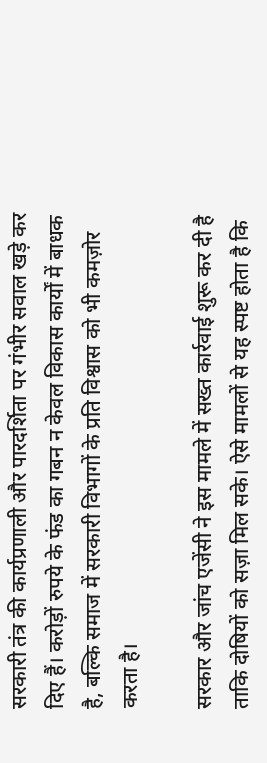सरकारी तंत्र की कार्यप्रणाली और पारदर्शिता पर गंभीर सवाल खड़े कर दिए हैं। करोड़ों रुपये के फंड का गबन न केवल विकास कार्यों में बाधक है, बल्कि समाज में सरकारी विभागों के प्रति विश्वास को भी कमज़ोर करता है।

सरकार और जांच एजेंसी ने इस मामले में सख्त कार्रवाई शुरू कर दी है ताकि दोषियों को सज़ा मिल सके। ऐसे मामलों से यह स्पष्ट होता है कि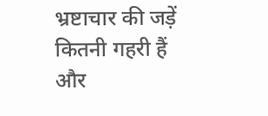भ्रष्टाचार की जड़ें कितनी गहरी हैं और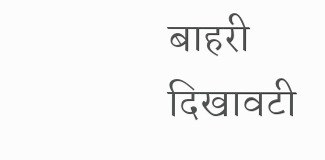बाहरी दिखावटी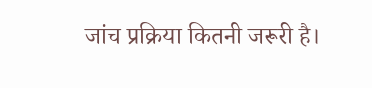जांच प्रक्रिया कितनी जरूरी है।